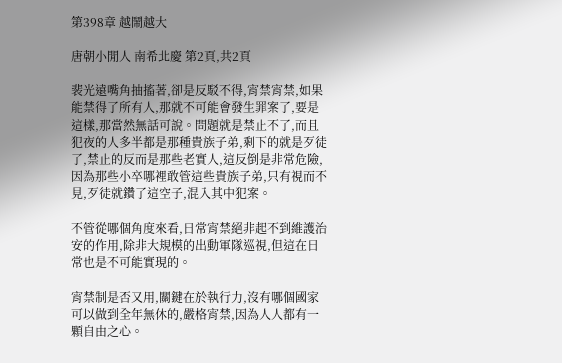第398章 越鬧越大

唐朝小閒人 南希北慶 第2頁,共2頁

裴光遠嘴角抽搐著,卻是反駁不得,宵禁宵禁,如果能禁得了所有人,那就不可能會發生罪案了,要是這樣,那當然無話可說。問題就是禁止不了,而且犯夜的人多半都是那種貴族子弟,剩下的就是歹徒了,禁止的反而是那些老實人,這反倒是非常危險,因為那些小卒哪裡敢管這些貴族子弟,只有視而不見,歹徒就鑽了這空子,混入其中犯案。

不管從哪個角度來看,日常宵禁絕非起不到維護治安的作用,除非大規模的出動軍隊巡視,但這在日常也是不可能實現的。

宵禁制是否又用,關鍵在於執行力,沒有哪個國家可以做到全年無休的,嚴格宵禁,因為人人都有一顆自由之心。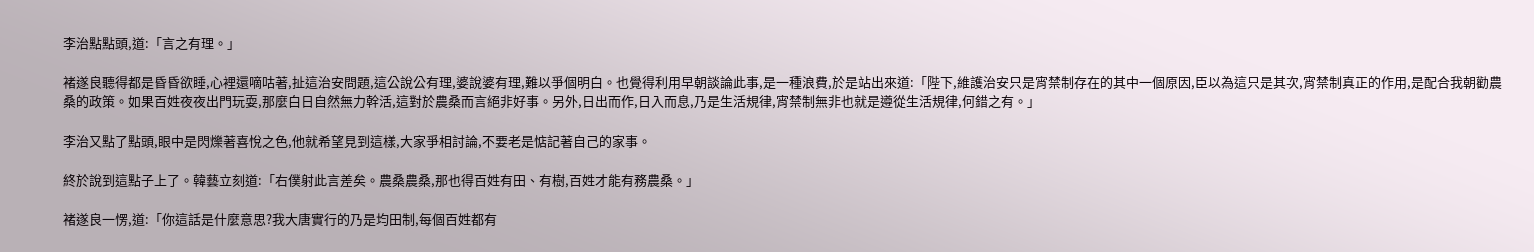李治點點頭,道:「言之有理。」

褚遂良聽得都是昏昏欲睡,心裡還嘀咕著,扯這治安問題,這公說公有理,婆說婆有理,難以爭個明白。也覺得利用早朝談論此事,是一種浪費,於是站出來道:「陛下,維護治安只是宵禁制存在的其中一個原因,臣以為這只是其次,宵禁制真正的作用,是配合我朝勸農桑的政策。如果百姓夜夜出門玩耍,那麼白日自然無力幹活,這對於農桑而言絕非好事。另外,日出而作,日入而息,乃是生活規律,宵禁制無非也就是遵從生活規律,何錯之有。」

李治又點了點頭,眼中是閃爍著喜悅之色,他就希望見到這樣,大家爭相討論,不要老是惦記著自己的家事。

終於說到這點子上了。韓藝立刻道:「右僕射此言差矣。農桑農桑,那也得百姓有田、有樹,百姓才能有務農桑。」

褚遂良一愣,道:「你這話是什麼意思?我大唐實行的乃是均田制,每個百姓都有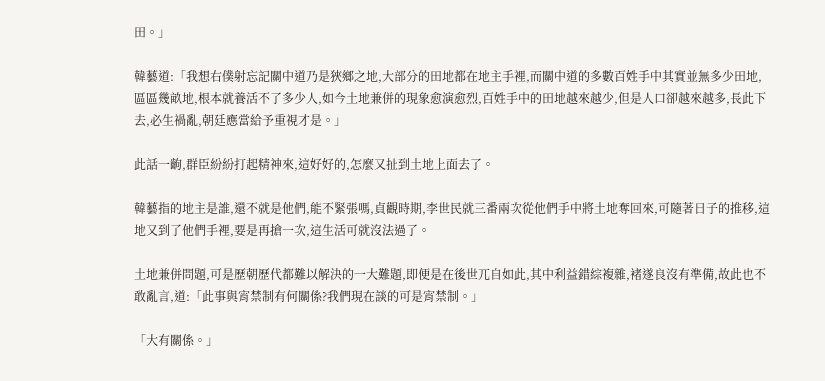田。」

韓藝道:「我想右僕射忘記關中道乃是狹鄉之地,大部分的田地都在地主手裡,而關中道的多數百姓手中其實並無多少田地,區區幾畝地,根本就養活不了多少人,如今土地兼併的現象愈演愈烈,百姓手中的田地越來越少,但是人口卻越來越多,長此下去,必生禍亂,朝廷應當給予重視才是。」

此話一齣,群臣紛紛打起精神來,這好好的,怎麼又扯到土地上面去了。

韓藝指的地主是誰,還不就是他們,能不緊張嗎,貞觀時期,李世民就三番兩次從他們手中將土地奪回來,可隨著日子的推移,這地又到了他們手裡,要是再搶一次,這生活可就沒法過了。

土地兼併問題,可是歷朝歷代都難以解決的一大難題,即便是在後世兀自如此,其中利益錯綜複雜,褚遂良沒有準備,故此也不敢亂言,道:「此事與宵禁制有何關係?我們現在談的可是宵禁制。」

「大有關係。」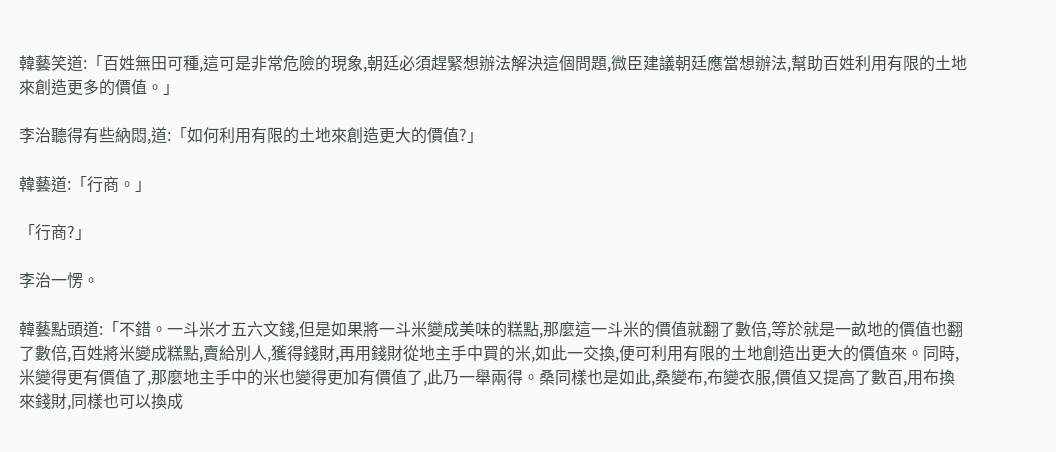韓藝笑道:「百姓無田可種,這可是非常危險的現象,朝廷必須趕緊想辦法解決這個問題,微臣建議朝廷應當想辦法,幫助百姓利用有限的土地來創造更多的價值。」

李治聽得有些納悶,道:「如何利用有限的土地來創造更大的價值?」

韓藝道:「行商。」

「行商?」

李治一愣。

韓藝點頭道:「不錯。一斗米才五六文錢,但是如果將一斗米變成美味的糕點,那麼這一斗米的價值就翻了數倍,等於就是一畝地的價值也翻了數倍,百姓將米變成糕點,賣給別人,獲得錢財,再用錢財從地主手中買的米,如此一交換,便可利用有限的土地創造出更大的價值來。同時,米變得更有價值了,那麼地主手中的米也變得更加有價值了,此乃一舉兩得。桑同樣也是如此,桑變布,布變衣服,價值又提高了數百,用布換來錢財,同樣也可以換成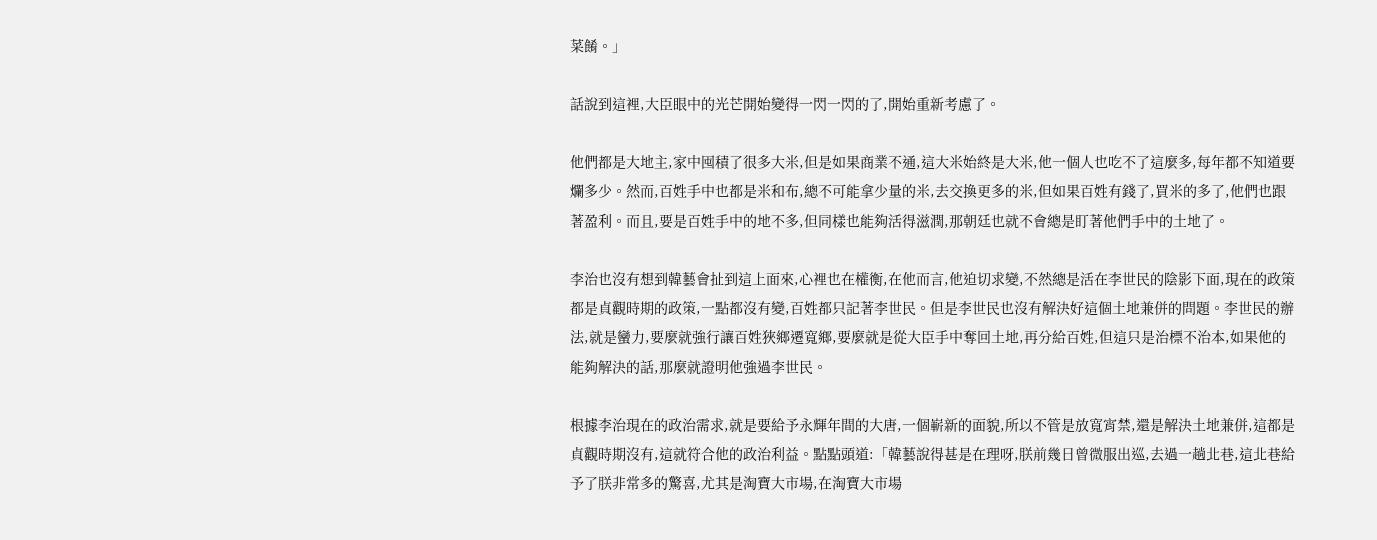菜餚。」

話說到這裡,大臣眼中的光芒開始變得一閃一閃的了,開始重新考慮了。

他們都是大地主,家中囤積了很多大米,但是如果商業不通,這大米始終是大米,他一個人也吃不了這麼多,每年都不知道要爛多少。然而,百姓手中也都是米和布,總不可能拿少量的米,去交換更多的米,但如果百姓有錢了,買米的多了,他們也跟著盈利。而且,要是百姓手中的地不多,但同樣也能夠活得滋潤,那朝廷也就不會總是盯著他們手中的土地了。

李治也沒有想到韓藝會扯到這上面來,心裡也在權衡,在他而言,他迫切求變,不然總是活在李世民的陰影下面,現在的政策都是貞觀時期的政策,一點都沒有變,百姓都只記著李世民。但是李世民也沒有解決好這個土地兼併的問題。李世民的辦法,就是蠻力,要麼就強行讓百姓狹鄉遷寬鄉,要麼就是從大臣手中奪回土地,再分給百姓,但這只是治標不治本,如果他的能夠解決的話,那麼就證明他強過李世民。

根據李治現在的政治需求,就是要給予永輝年間的大唐,一個嶄新的面貌,所以不管是放寬宵禁,還是解決土地兼併,這都是貞觀時期沒有,這就符合他的政治利益。點點頭道:「韓藝說得甚是在理呀,朕前幾日曾微服出巡,去過一趟北巷,這北巷給予了朕非常多的驚喜,尤其是淘寶大市場,在淘寶大市場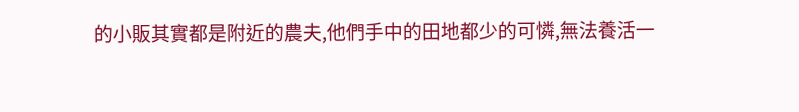的小販其實都是附近的農夫,他們手中的田地都少的可憐,無法養活一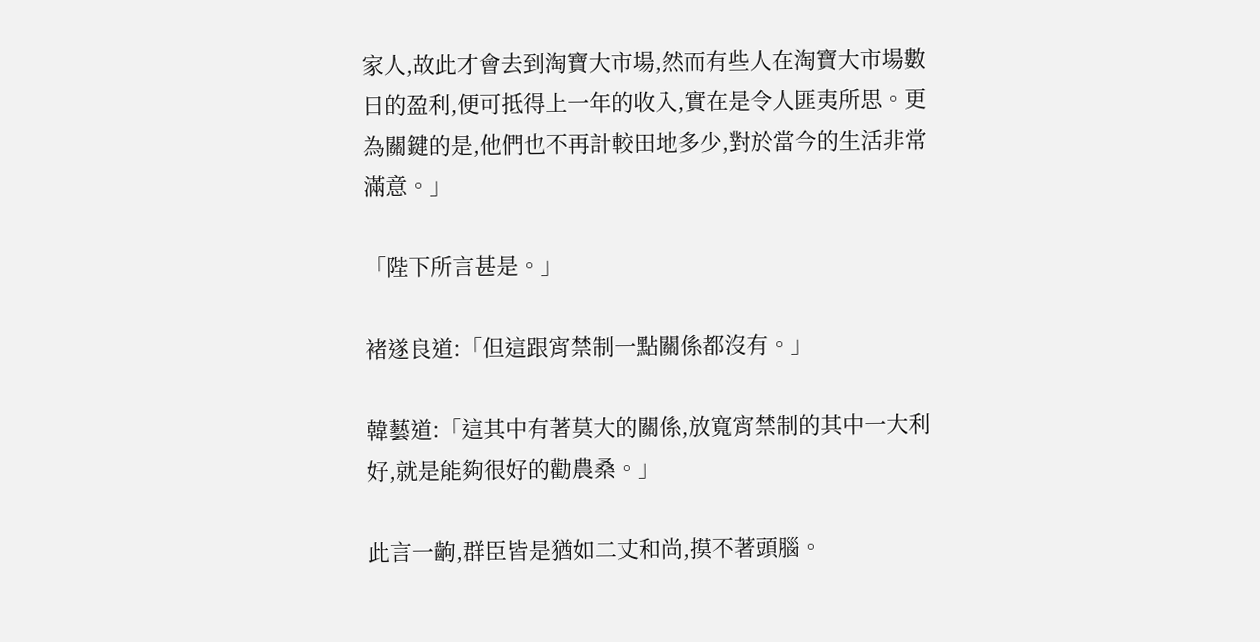家人,故此才會去到淘寶大市場,然而有些人在淘寶大市場數日的盈利,便可抵得上一年的收入,實在是令人匪夷所思。更為關鍵的是,他們也不再計較田地多少,對於當今的生活非常滿意。」

「陛下所言甚是。」

褚遂良道:「但這跟宵禁制一點關係都沒有。」

韓藝道:「這其中有著莫大的關係,放寬宵禁制的其中一大利好,就是能夠很好的勸農桑。」

此言一齣,群臣皆是猶如二丈和尚,摸不著頭腦。